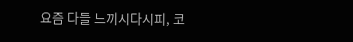요즘 다들 느끼시다시피, 코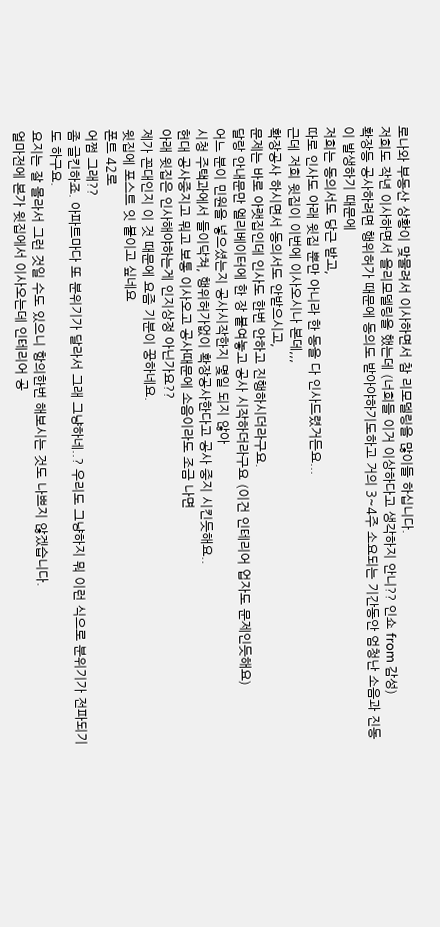로나와 부동산 상황이 맞물려서 이사하면서 참 리모델링을 많이들 하십니다.
저희도 작년 이사하면서 올리모델링을 했는데 (너희들 이거 이상하다고 생각하지 안니?? 인쇼 from 감성)
확장등 공사하려면 행위허가 때문에 동의도 받아야하기도하고 거의 3~4주 소요되는 기간동안 엄청난 소음과 진동이 발생하기 때문에
저희는 동의서도 당근 받고,
따로 인사도 아래 윗집 뿐만 아니라 한 동을 다 인사드렸거든요...
근데 저희 윗집이 이번에 이사오시나 본데,,,
확장공사 하시면서 동의서도 안받으시고,
문제는 바로 아랫집인데 인사도 한번 안하고 진행하시더라구요.
달랑 안내문만 엘리베이터에 한 장 붙여놓고 공사 시작하더라구요 (이건 인테리어 업자도 문제인듯해요)
어느 분이 민원을 넣으셨는지 공사시작한지 몇일 되지 않아
시청 주택과에서 들이닥쳐, 행위허가없이 확장공사한다고 공사 중지 시킨듯해요..
헌대 공사중지고 뭐고 보통 이사오고 공사때문에 소음이라도 조금 나면
아래 윗집은 인사해야하는게 인지상정 아닌가요??
제가 꼰대인지 이 것 때문에 요즘 기분이 꿍하네요.
윗집에 포스트 잇 붙이고 싶네요
폰트 42로
어쩜 그래??
좀 글킨하죠. 아파트마다 또 분위기가 달라서 그래 그냥하네..? 우리도 그냥하지 뭐 이런 식으로 분위기가 전파되기도 하구요.
요지는 잘 몰라서 그런 것일 수도 있으니 항의한번 해보시는 것도 나쁘지 않겠습니다.
얼마전에 본가 윗집에서 이사오는데 인테리어 공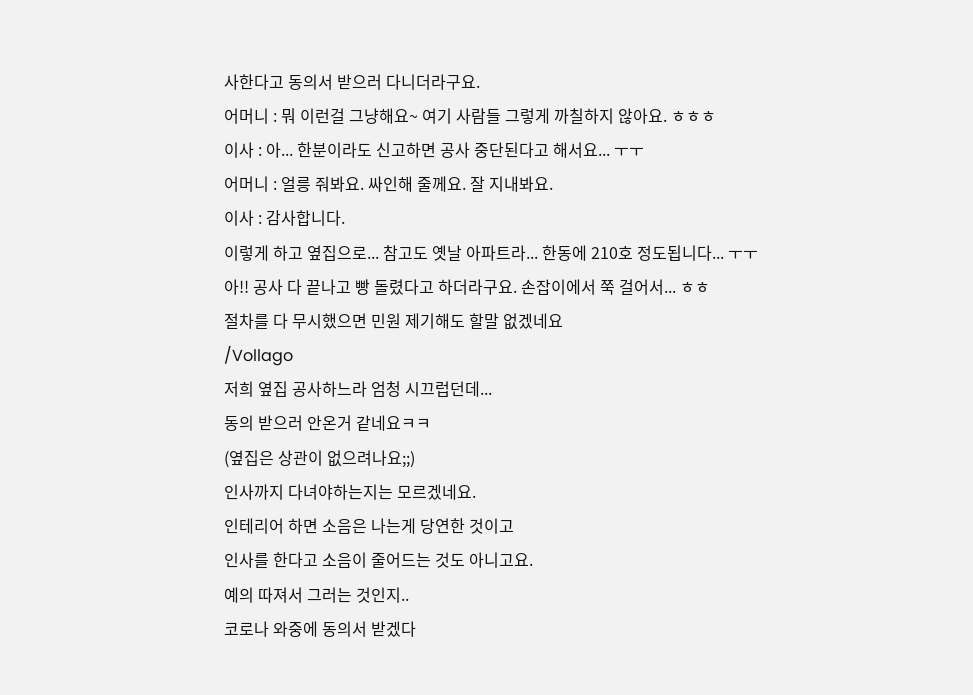사한다고 동의서 받으러 다니더라구요.
어머니 : 뭐 이런걸 그냥해요~ 여기 사람들 그렇게 까칠하지 않아요. ㅎㅎㅎ
이사 : 아... 한분이라도 신고하면 공사 중단된다고 해서요... ㅜㅜ
어머니 : 얼릉 줘봐요. 싸인해 줄께요. 잘 지내봐요.
이사 : 감사합니다.
이렇게 하고 옆집으로... 참고도 옛날 아파트라... 한동에 210호 정도됩니다... ㅜㅜ
아!! 공사 다 끝나고 빵 돌렸다고 하더라구요. 손잡이에서 쭉 걸어서... ㅎㅎ
절차를 다 무시했으면 민원 제기해도 할말 없겠네요
/Vollago
저희 옆집 공사하느라 엄청 시끄럽던데...
동의 받으러 안온거 같네요ㅋㅋ
(옆집은 상관이 없으려나요;;)
인사까지 다녀야하는지는 모르겠네요.
인테리어 하면 소음은 나는게 당연한 것이고
인사를 한다고 소음이 줄어드는 것도 아니고요.
예의 따져서 그러는 것인지..
코로나 와중에 동의서 받겠다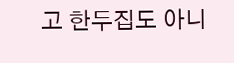고 한두집도 아니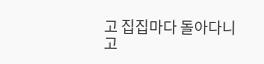고 집집마다 돌아다니고